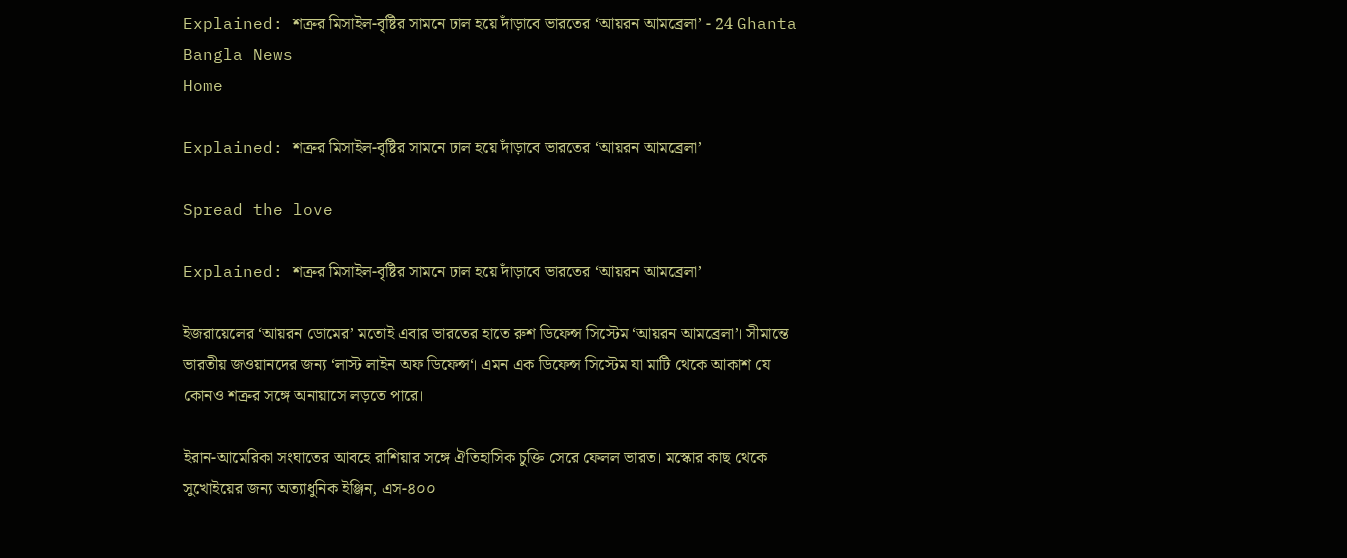Explained: শত্রুর মিসাইল-বৃষ্টির সামনে ঢাল হয়ে দাঁড়াবে ভারতের ‘আয়রন আমব্রেলা’ - 24 Ghanta Bangla News
Home

Explained: শত্রুর মিসাইল-বৃষ্টির সামনে ঢাল হয়ে দাঁড়াবে ভারতের ‘আয়রন আমব্রেলা’

Spread the love

Explained: শত্রুর মিসাইল-বৃষ্টির সামনে ঢাল হয়ে দাঁড়াবে ভারতের ‘আয়রন আমব্রেলা’

ইজরায়েলের ‘আয়রন ডোমের’ মতোই এবার ভারতের হাতে রুশ ডিফেন্স সিস্টেম ‘আয়রন আমব্রেলা’। সীমান্তে ভারতীয় জওয়ানদের জন্য ‘লাস্ট লাইন অফ ডিফেন্স‘। এমন এক ডিফেন্স সিস্টেম যা মাটি থেকে আকাশ যে কোনও শত্রুর সঙ্গে অনায়াসে লড়তে পারে।

ইরান-আমেরিকা সংঘাতের আবহে রাশিয়ার সঙ্গে ঐতিহাসিক চুক্তি সেরে ফেলল ভারত। মস্কোর কাছ থেকে সুখোইয়ের জন্য অত্যাধুনিক ইঞ্জিন, এস-৪০০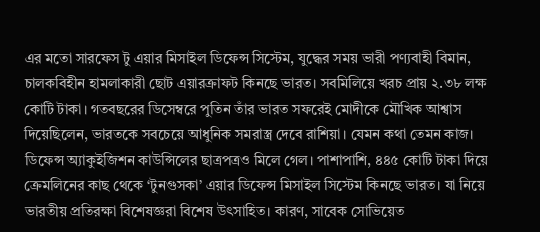এর মতো সারফেস টু এয়ার মিসাইল ডিফেন্স সিস্টেম, যুদ্ধের সময় ভারী পণ্যবাহী বিমান, চালকবিহীন হামলাকারী ছোট এয়ারক্রাফট কিনছে ভারত। সবমিলিয়ে খরচ প্রায় ২.৩৮ লক্ষ কোটি টাকা। গতবছরের ডিসেম্বরে পুতিন তাঁর ভারত সফরেই মোদীকে মৌখিক আশ্বাস দিয়েছিলেন, ভারতকে সবচেয়ে আধুনিক সমরাস্ত্র দেবে রাশিয়া। যেমন কথা তেমন কাজ। ডিফেন্স অ্যাকুইজিশন কাউন্সিলের ছাত্রপত্রও মিলে গেল। পাশাপাশি, ৪৪৫ কোটি টাকা দিয়ে ক্রেমলিনের কাছ থেকে ‘টুনগুসকা’ এয়ার ডিফেন্স মিসাইল সিস্টেম কিনছে ভারত। যা নিয়ে ভারতীয় প্রতিরক্ষা বিশেষজ্ঞরা বিশেষ উৎসাহিত। কারণ, সাবেক সোভিয়েত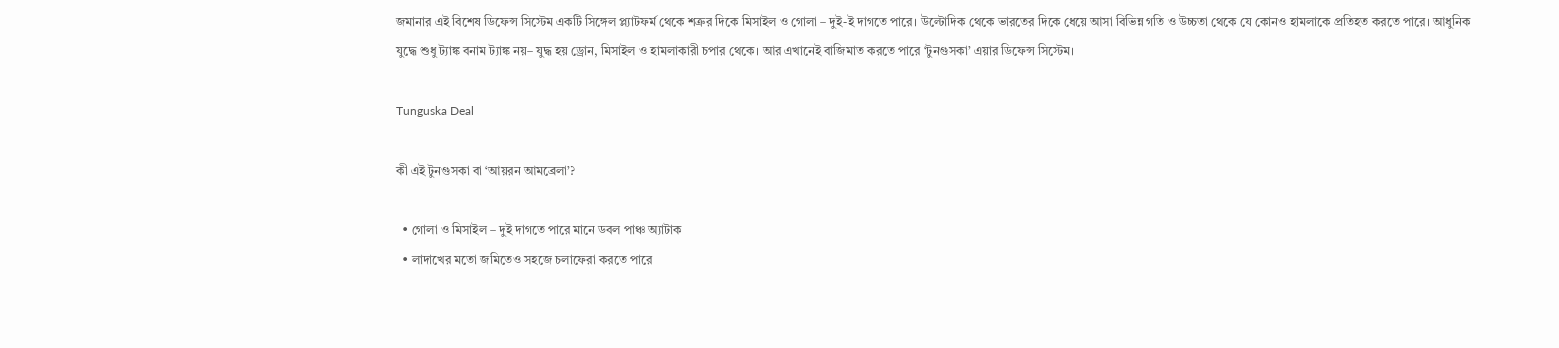জমানার এই বিশেষ ডিফেন্স সিস্টেম একটি সিঙ্গেল প্ল্যাটফর্ম থেকে শত্রুর দিকে মিসাইল ও গোলা – দুই-ই দাগতে পারে। উল্টোদিক থেকে ভারতের দিকে ধেয়ে আসা বিভিন্ন গতি ও উচ্চতা থেকে যে কোনও হামলাকে প্রতিহত করতে পারে। আধুনিক যুদ্ধে শুধু ট্যাঙ্ক বনাম ট্যাঙ্ক নয়– যুদ্ধ হয় ড্রোন, মিসাইল ও হামলাকারী চপার থেকে। আর এখানেই বাজিমাত করতে পারে ‘টুনগুসকা’ এয়ার ডিফেন্স সিস্টেম।

Tunguska Deal

কী এই টুনগুসকা বা ‘আয়রন আমব্রেলা’?

  • গোলা ও মিসাইল – দুই দাগতে পারে মানে ডবল পাঞ্চ অ্যাটাক
  • লাদাখের মতো জমিতেও সহজে চলাফেরা করতে পারে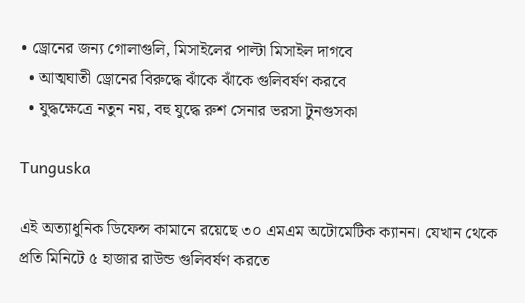• ড্রোনের জন্য গোলাগুলি, মিসাইলের পাল্টা মিসাইল দাগবে
  • আত্মঘাতী ড্রোনের বিরুদ্ধে ঝাঁকে ঝাঁকে গুলিবর্ষণ করবে
  • যুদ্ধক্ষেত্রে নতুন নয়, বহু যুদ্ধে রুশ সেনার ভরসা টুনগুসকা

Tunguska

এই অত্যাধুনিক ডিফেন্স কামানে রয়েছে ৩০ এমএম অটোমেটিক ক্যানন। যেখান থেকে প্রতি মিনিটে ৫ হাজার রাউন্ড গুলিবর্ষণ করতে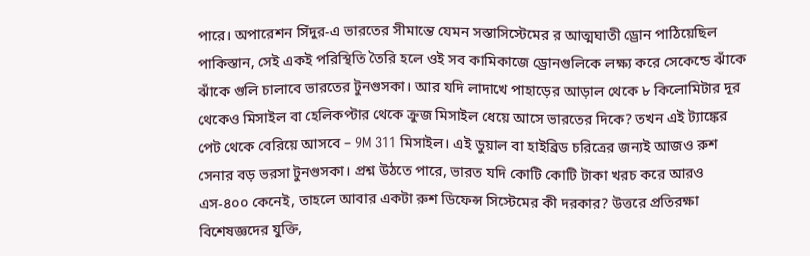পারে। অপারেশন সিঁদুর-এ ভারতের সীমান্তে যেমন সস্তাসিস্টেমের র আত্মঘাতী ড্রোন পাঠিয়েছিল পাকিস্তান, সেই একই পরিস্থিতি তৈরি হলে ওই সব কামিকাজে ড্রোনগুলিকে লক্ষ্য করে সেকেন্ডে ঝাঁকে ঝাঁকে গুলি চালাবে ভারতের টুনগুসকা। আর যদি লাদাখে পাহাড়ের আড়াল থেকে ৮ কিলোমিটার দূর থেকেও মিসাইল বা হেলিকপ্টার থেকে ক্রুজ মিসাইল ধেয়ে আসে ভারতের দিকে? তখন এই ট্যাঙ্কের পেট থেকে বেরিয়ে আসবে – 9M 311 মিসাইল। এই ডুয়াল বা হাইব্রিড চরিত্রের জন্যই আজও রুশ সেনার বড় ভরসা টুনগুসকা। প্রশ্ন উঠতে পারে, ভারত যদি কোটি কোটি টাকা খরচ করে আরও এস-৪০০ কেনেই, তাহলে আবার একটা রুশ ডিফেন্স সিস্টেমের কী দরকার? উত্তরে প্রতিরক্ষা বিশেষজ্ঞদের যুক্তি,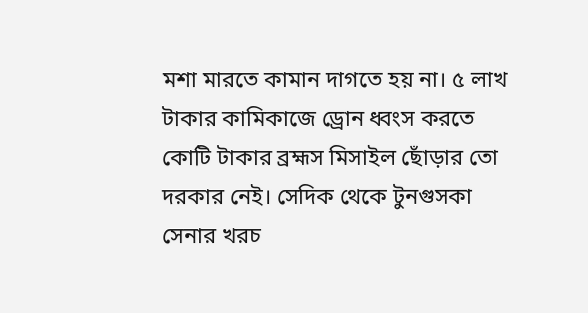মশা মারতে কামান দাগতে হয় না। ৫ লাখ টাকার কামিকাজে ড্রোন ধ্বংস করতে কোটি টাকার ব্রহ্মস মিসাইল ছোঁড়ার তো দরকার নেই। সেদিক থেকে টুনগুসকা সেনার খরচ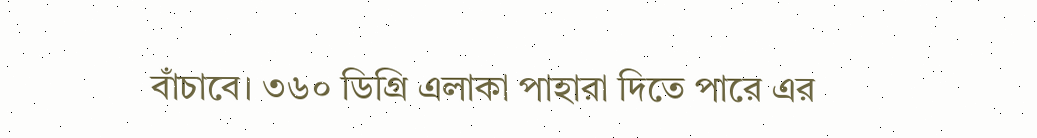বাঁচাবে। ৩৬০ ডিগ্রি এলাকা পাহারা দিতে পারে এর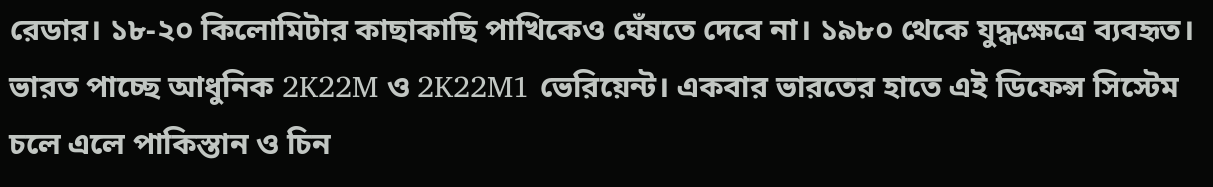রেডার। ১৮-২০ কিলোমিটার কাছাকাছি পাখিকেও ঘেঁষতে দেবে না। ১৯৮০ থেকে যুদ্ধক্ষেত্রে ব্যবহৃত। ভারত পাচ্ছে আধুনিক 2K22M ও 2K22M1 ভেরিয়েন্ট। একবার ভারতের হাতে এই ডিফেন্স সিস্টেম চলে এলে পাকিস্তান ও চিন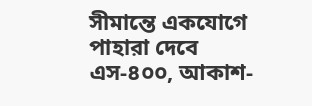সীমান্তে একযোগে পাহারা দেবে এস-৪০০, আকাশ-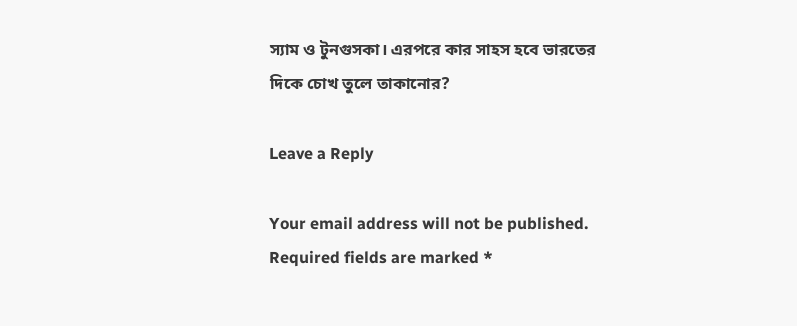স্যাম ও টুনগুসকা। এরপরে কার সাহস হবে ভারতের দিকে চোখ তুলে তাকানোর?

Leave a Reply

Your email address will not be published. Required fields are marked *